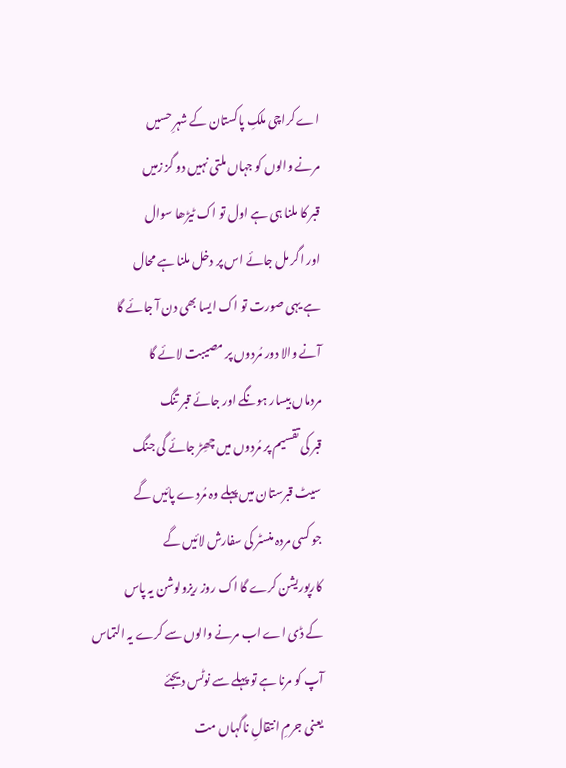اے کراچی ملکِ پاکستان کے شہرِ حسیں
مرنے والوں کو جہاں ملتی نہیں دو گز زمیں
قبر کا ملنا ہی ہے اول تو اک ٹیڑھا سوال
اور اگر مل جائے اس پر دخل ملنا ہے محال
ہے یہی صورت تو اک ایسا بھی دن آ جائے گا
آنے والا دور مُردوں پر مصیبت لائے گا
مردماں بیسار ہونگے اور جائے قبر تنگ
قبر کی تقسیم پر مُردوں میں چھِڑ جائے گی جنگ
سیٹ قبرستان میں پہلے وہ مُردے پائیں گے
جو کسی مردہ منسٹر کی سفارش لائیں گے
کارپوریشن کرے گا اک روز ریزولوشن یہ پاس
کے ڈی اے اب مرنے والوں سے کرے یہ التماس
آپ کو مرنا ہے تو پہلے سے نوٹس دیجئے
یعنی جرمِ انتقالِ ناگہاں مت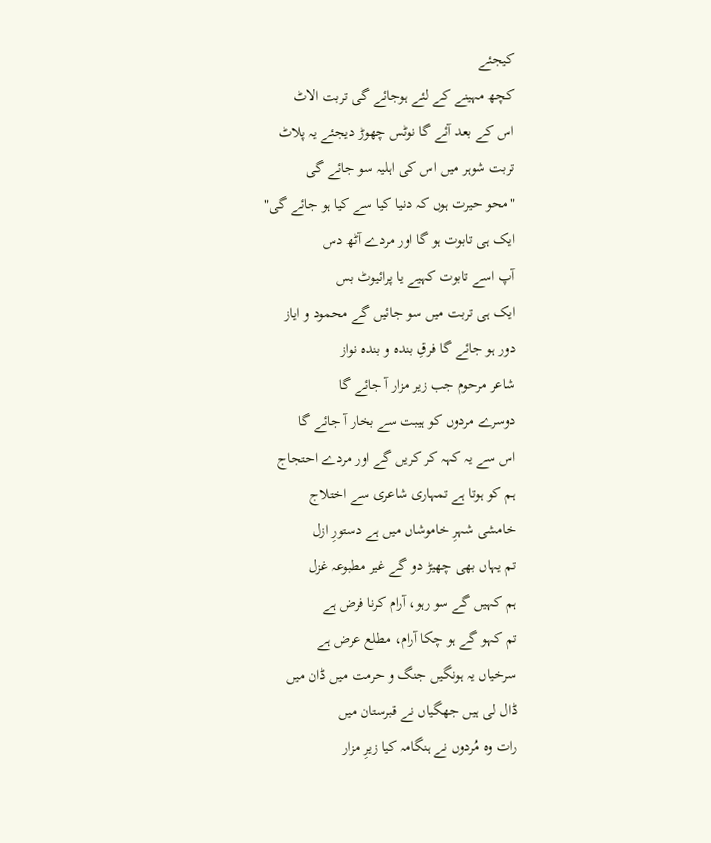کیجئے
کچھ مہینے کے لئے ہوجائے گی تربت الاٹ
اس کے بعد آئے گا نوٹس چھوڑ دیجئے یہ پلاٹ
تربت شوہر میں اس کی اہلیہ سو جائے گی
"محو حیرت ہوں کہ دنیا کیا سے کیا ہو جائے گی"
ایک ہی تابوت ہو گا اور مردے آٹھ دس
آپ اسے تابوت کہیے یا پرائیوٹ بس
ایک ہی تربت میں سو جائیں گے محمود و ایاز
دور ہو جائے گا فرقِ بندہ و بندہ نواز
شاعر مرحوم جب زیر مزار آ جائے گا
دوسرے مردوں کو ہیبت سے بخار آ جائے گا
اس سے یہ کہہ کر کریں گے اور مردے احتجاج
ہم کو ہوتا ہے تمہاری شاعری سے اختلاج
خامشی شہرِ خاموشاں میں ہے دستورِ ازل
تم یہاں بھی چھیڑ دو گے غیر مطبوعہ غزل
ہم کہیں گے سو رہو، آرام کرنا فرض ہے
تم کہو گے ہو چکا آرام، مطلع عرض ہے
سرخیاں یہ ہونگیں جنگ و حرمت میں ڈان میں
ڈال لی ہیں جھگیاں نے قبرستان میں
رات وہ مُردوں نے ہنگامہ کیا زیرِ مزار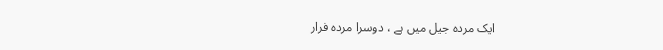ایک مردہ جیل میں ہے ، دوسرا مردہ فرار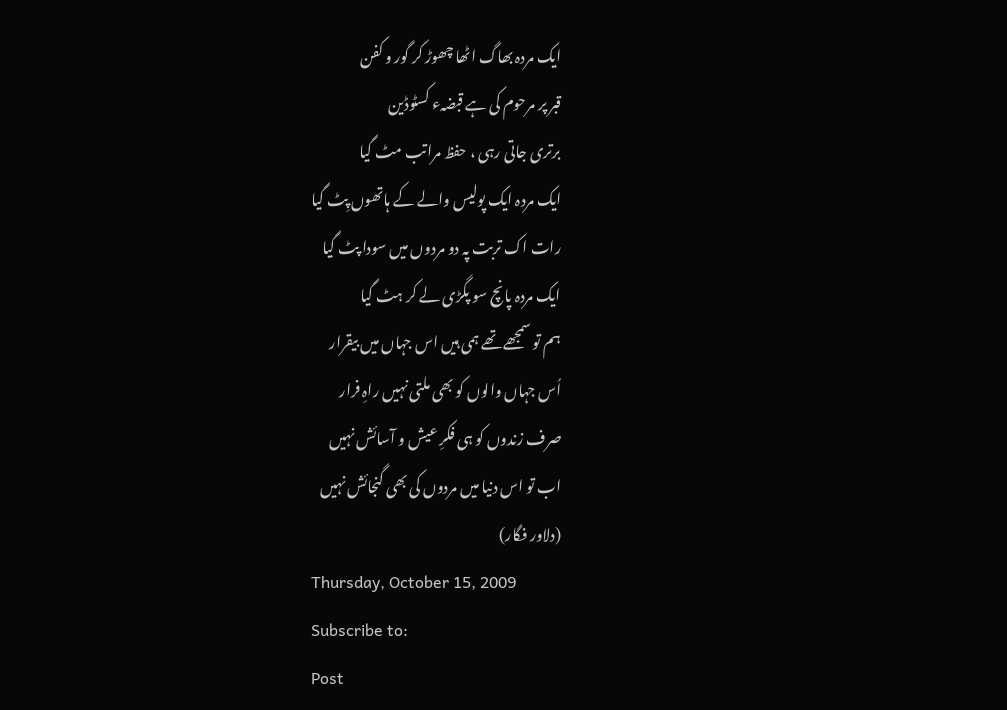ایک مردہ بھاگ اٹھا چھوڑ کر گور و کفن
قبر پر مرحوم کی ہے قبضہء کسٹوڈین
برتری جاتی رہی ، حفظ مراتب مٹ گیا
ایک مردہ ایک پولیس والے کے ہاتھوں پِٹ گیا
رات اک تربت پہ دو مردوں میں سودا پٹ گیا
ایک مردہ پانچ سو پگڑی لے کر ہٹ گیا
ہم تو سمجھے تھے ہمی ہیں اس جہاں میں بیقرار
اُس جہاں والوں کو بھی ملتی نہیں راہِ فرار
صرف زندوں کو ہی فکرِ عیش و آسائش نہیں
اب تو اس دنیا میں مردوں کی بھی گنجائش نہیں
(دلاور فگار)
Thursday, October 15, 2009
Subscribe to:
Post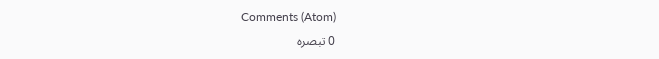Comments (Atom)
0 تبصرہ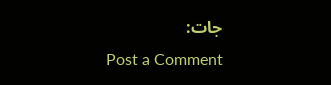جات:
Post a Comment